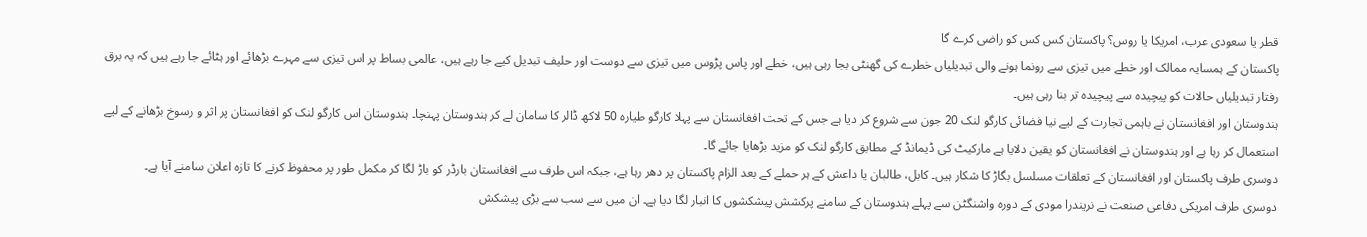قطر یا سعودی عرب، امریکا یا روس؟ پاکستان کس کس کو راضی کرے گا
پاکستان کے ہمسایہ ممالک اور خطے میں تیزی سے رونما ہونے والی تبدیلیاں خطرے کی گھنٹی بجا رہی ہیں، خطے اور پاس پڑوس میں تیزی سے دوست اور حلیف تبدیل کیے جا رہے ہیں، عالمی بساط پر اس تیزی سے مہرے بڑھائے اور ہٹائے جا رہے ہیں کہ یہ برق رفتار تبدیلیاں حالات کو پیچیدہ سے پیچیدہ تر بنا رہی ہیں۔
ہندوستان اور افغانستان نے باہمی تجارت کے لیے نیا فضائی کارگو لنک 20 جون سے شروع کر دیا ہے جس کے تحت افغانستان سے پہلا کارگو طیارہ 50 لاکھ ڈالر کا سامان لے کر ہندوستان پہنچا۔ ہندوستان اس کارگو لنک کو افغانستان پر اثر و رسوخ بڑھانے کے لیے استعمال کر رہا ہے اور ہندوستان نے افغانستان کو یقین دلایا ہے مارکیٹ کی ڈیمانڈ کے مطابق کارگو لنک کو مزید بڑھایا جائے گا۔
دوسری طرف پاکستان اور افغانستان کے تعلقات مسلسل بگاڑ کا شکار ہیں۔ کابل، طالبان یا داعش کے ہر حملے کے بعد الزام پاکستان پر دھر رہا ہے، جبکہ اس طرف سے افغانستان بارڈر کو باڑ لگا کر مکمل طور پر محفوظ کرنے کا تازہ اعلان سامنے آیا ہے۔
دوسری طرف امریکی دفاعی صنعت نے نریندرا مودی کے دورہ واشنگٹن سے پہلے ہندوستان کے سامنے پرکشش پیشکشوں کا انبار لگا دیا ہے۔ ان میں سے سب سے بڑی پیشکش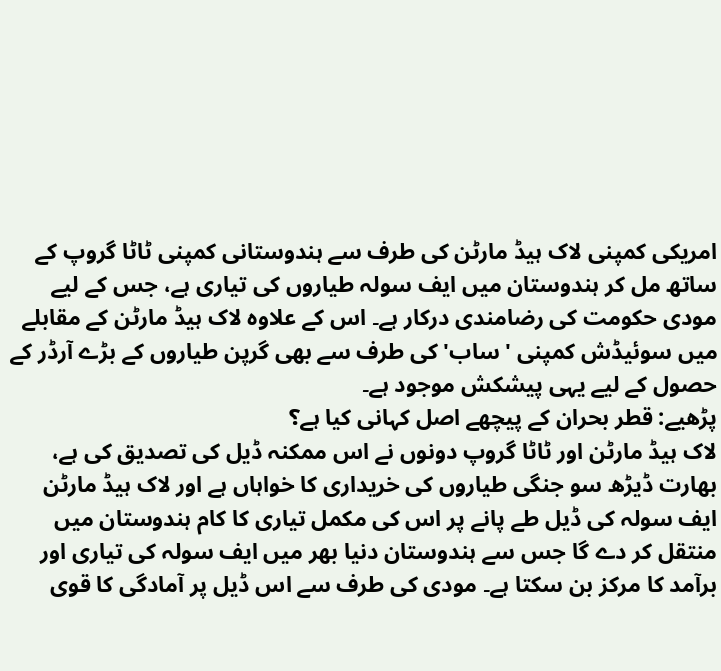امریکی کمپنی لاک ہیڈ مارٹن کی طرف سے ہندوستانی کمپنی ٹاٹا گروپ کے ساتھ مل کر ہندوستان میں ایف سولہ طیاروں کی تیاری ہے، جس کے لیے مودی حکومت کی رضامندی درکار ہے۔ اس کے علاوہ لاک ہیڈ مارٹن کے مقابلے میں سوئیڈش کمپنی 'ساب' کی طرف سے بھی گرپن طیاروں کے بڑے آرڈر کے حصول کے لیے یہی پیشکش موجود ہے۔
پڑھیے: قطر بحران کے پیچھے اصل کہانی کیا ہے؟
لاک ہیڈ مارٹن اور ٹاٹا گروپ دونوں نے اس ممکنہ ڈیل کی تصدیق کی ہے، بھارت ڈیڑھ سو جنگی طیاروں کی خریداری کا خواہاں ہے اور لاک ہیڈ مارٹن ایف سولہ کی ڈیل طے پانے پر اس کی مکمل تیاری کا کام ہندوستان میں منتقل کر دے گا جس سے ہندوستان دنیا بھر میں ایف سولہ کی تیاری اور برآمد کا مرکز بن سکتا ہے۔ مودی کی طرف سے اس ڈیل پر آمادگی کا قوی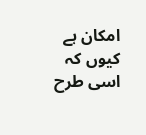امکان ہے کیوں کہ اسی طرح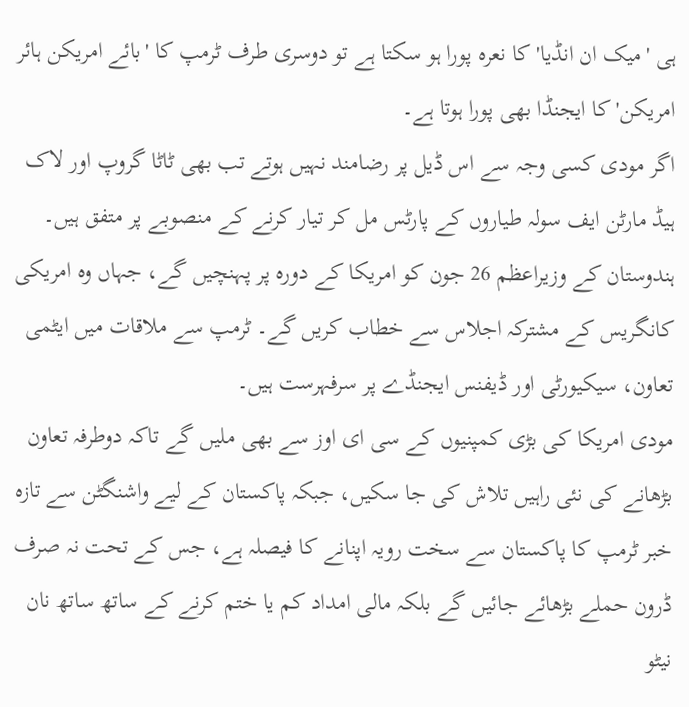ہی 'میک ان انڈیا' کا نعرہ پورا ہو سکتا ہے تو دوسری طرف ٹرمپ کا 'بائے امریکن ہائر امریکن' کا ایجنڈا بھی پورا ہوتا ہے۔
اگر مودی کسی وجہ سے اس ڈیل پر رضامند نہیں ہوتے تب بھی ٹاٹا گروپ اور لاک ہیڈ مارٹن ایف سولہ طیاروں کے پارٹس مل کر تیار کرنے کے منصوبے پر متفق ہیں۔
ہندوستان کے وزیراعظم 26 جون کو امریکا کے دورہ پر پہنچیں گے، جہاں وہ امریکی کانگریس کے مشترکہ اجلاس سے خطاب کریں گے۔ ٹرمپ سے ملاقات میں ایٹمی تعاون، سیکیورٹی اور ڈیفنس ایجنڈے پر سرفہرست ہیں۔
مودی امریکا کی بڑی کمپنیوں کے سی ای اوز سے بھی ملیں گے تاکہ دوطرفہ تعاون بڑھانے کی نئی راہیں تلاش کی جا سکیں، جبکہ پاکستان کے لیے واشنگٹن سے تازہ خبر ٹرمپ کا پاکستان سے سخت رویہ اپنانے کا فیصلہ ہے، جس کے تحت نہ صرف ڈرون حملے بڑھائے جائیں گے بلکہ مالی امداد کم یا ختم کرنے کے ساتھ ساتھ نان نیٹو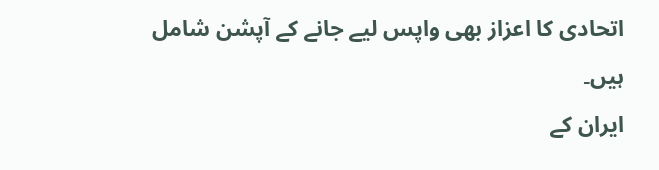اتحادی کا اعزاز بھی واپس لیے جانے کے آپشن شامل ہیں۔
ایران کے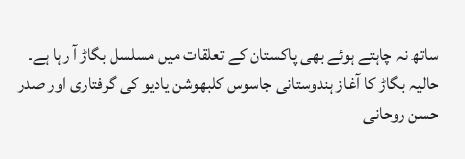ساتھ نہ چاہتے ہوئے بھی پاکستان کے تعلقات میں مسلسل بگاڑ آ رہا ہے۔ حالیہ بگاڑ کا آغاز ہندوستانی جاسوس کلبھوشن یادیو کی گرفتاری اور صدر حسن روحانی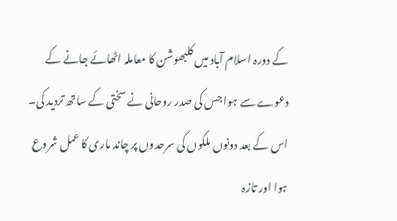کے دورہ اسلام آباد میں کلبھوشن کا معاملہ اٹھائے جانے کے دعوے سے ہوا جس کی صدر روحانی نے سختی کے ساتھ تردید کی۔
اس کے بعد دونوں ملکوں کی سرحدوں پر چاند ماری کا عمل شروع ہوا اور تازہ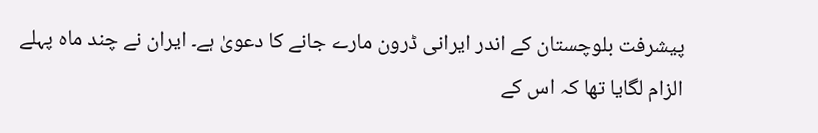پیشرفت بلوچستان کے اندر ایرانی ڈرون مارے جانے کا دعویٰ ہے۔ ایران نے چند ماہ پہلے الزام لگایا تھا کہ اس کے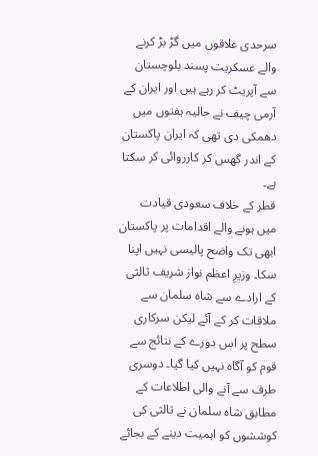سرحدی علاقوں میں گڑ بڑ کرنے والے عسکریت پسند بلوچستان سے آپریٹ کر رہے ہیں اور ایران کے آرمی چیف نے حالیہ ہفتوں میں دھمکی دی تھی کہ ایران پاکستان کے اندر گھس کر کارروائی کر سکتا ہے۔
قطر کے خلاف سعودی قیادت میں ہونے والے اقدامات پر پاکستان ابھی تک واضح پالیسی نہیں اپنا سکا۔ وزیرِ اعظم نواز شریف ثالثی کے ارادے سے شاہ سلمان سے ملاقات کر کے آئے لیکن سرکاری سطح پر اس دورے کے نتائج سے قوم کو آگاہ نہیں کیا گیا۔ دوسری طرف سے آنے والی اطلاعات کے مطابق شاہ سلمان نے ثالثی کی کوششوں کو اہمیت دینے کے بجائے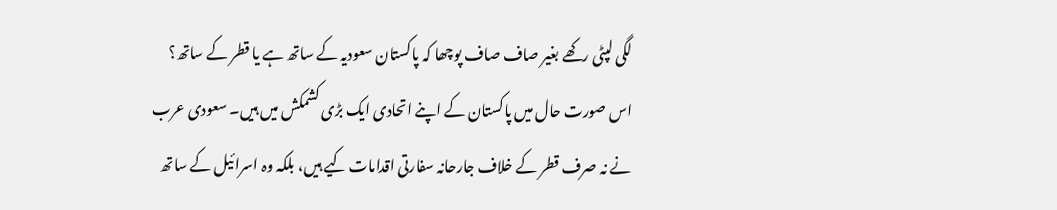لگی لپٹی رکھے بغیر صاف صاف پوچھا کہ پاکستان سعودیہ کے ساتھ ہے یا قطر کے ساتھ؟
اس صورت حال میں پاکستان کے اپنے اتحادی ایک بڑی کشمکش میں ہیں۔ سعودی عرب نے نہ صرف قطر کے خلاف جارحانہ سفارتی اقدامات کیے ہیں، بلکہ وہ اسرائیل کے ساتھ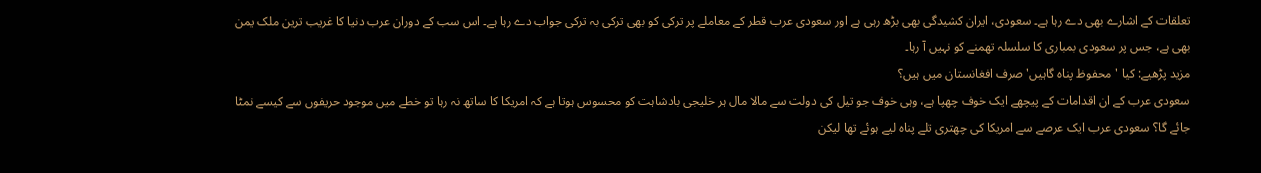تعلقات کے اشارے بھی دے رہا ہے۔ سعودی، ایران کشیدگی بھی بڑھ رہی ہے اور سعودی عرب قطر کے معاملے پر ترکی کو بھی ترکی بہ ترکی جواب دے رہا ہے۔ اس سب کے دوران عرب دنیا کا غریب ترین ملک یمن بھی ہے، جس پر سعودی بمباری کا سلسلہ تھمنے کو نہیں آ رہا۔
مزید پڑھیے: کیا 'محفوظ پناہ گاہیں' صرف افغانستان میں ہیں؟
سعودی عرب کے ان اقدامات کے پیچھے ایک خوف چھپا ہے، وہی خوف جو تیل کی دولت سے مالا مال ہر خلیجی بادشاہت کو محسوس ہوتا ہے کہ امریکا کا ساتھ نہ رہا تو خطے میں موجود حریفوں سے کیسے نمٹا جائے گا؟ سعودی عرب ایک عرصے سے امریکا کی چھتری تلے پناہ لیے ہوئے تھا لیکن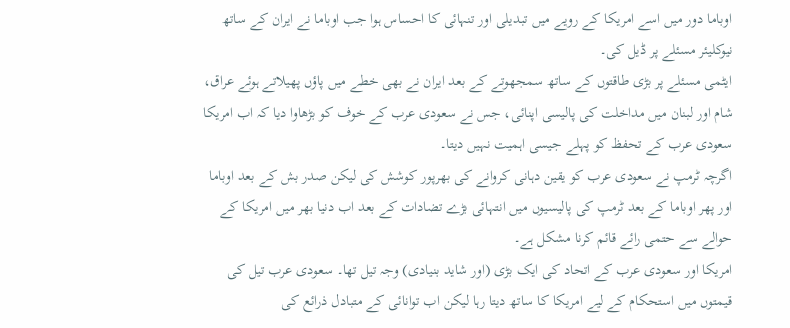اوباما دور میں اسے امریکا کے رویے میں تبدیلی اور تنہائی کا احساس ہوا جب اوباما نے ایران کے ساتھ نیوکلیئر مسئلے پر ڈیل کی۔
ایٹمی مسئلے پر بڑی طاقتوں کے ساتھ سمجھوتے کے بعد ایران نے بھی خطے میں پاؤں پھیلاتے ہوئے عراق، شام اور لبنان میں مداخلت کی پالیسی اپنائی، جس نے سعودی عرب کے خوف کو بڑھاوا دیا کہ اب امریکا سعودی عرب کے تحفظ کو پہلے جیسی اہمیت نہیں دیتا۔
اگرچہ ٹرمپ نے سعودی عرب کو یقین دہانی کروانے کی بھرپور کوشش کی لیکن صدر بش کے بعد اوباما اور پھر اوباما کے بعد ٹرمپ کی پالیسیوں میں انتہائی بڑے تضادات کے بعد اب دنیا بھر میں امریکا کے حوالے سے حتمی رائے قائم کرنا مشکل ہے۔
امریکا اور سعودی عرب کے اتحاد کی ایک بڑی (اور شاید بنیادی) وجہ تیل تھا۔ سعودی عرب تیل کی قیمتوں میں استحکام کے لیے امریکا کا ساتھ دیتا رہا لیکن اب توانائی کے متبادل ذرائع کی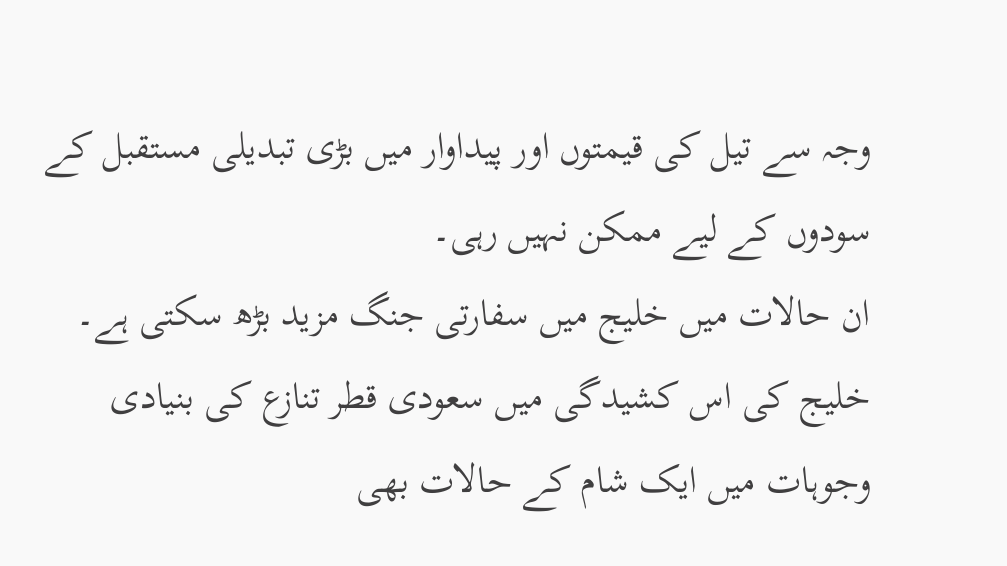وجہ سے تیل کی قیمتوں اور پیداوار میں بڑی تبدیلی مستقبل کے سودوں کے لیے ممکن نہیں رہی۔
ان حالات میں خلیج میں سفارتی جنگ مزید بڑھ سکتی ہے۔ خلیج کی اس کشیدگی میں سعودی قطر تنازع کی بنیادی وجوہات میں ایک شام کے حالات بھی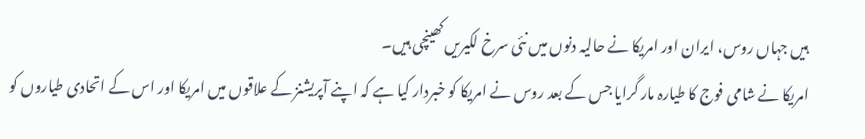ہیں جہاں روس، ایران اور امریکا نے حالیہ دنوں میں نئی سرخ لکیریں کھینچی ہیں۔
امریکا نے شامی فوج کا طیارہ مار گرایا جس کے بعد روس نے امریکا کو خبردار کیا ہے کہ اپنے آپریشنز کے علاقوں میں امریکا اور اس کے اتحادی طیاروں کو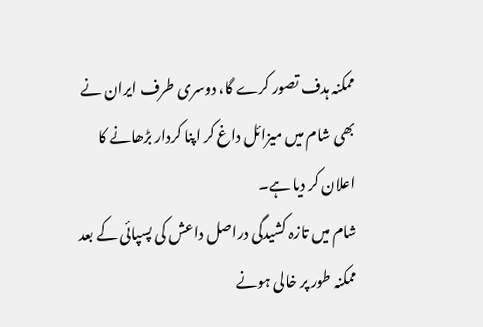ممکنہ ہدف تصور کرے گا، دوسری طرف ایران نے بھی شام میں میزائل داغ کر اپنا کردار بڑھانے کا اعلان کر دیا ہے۔
شام میں تازہ کشیدگی دراصل داعش کی پسپائی کے بعد ممکنہ طور پر خالی ہونے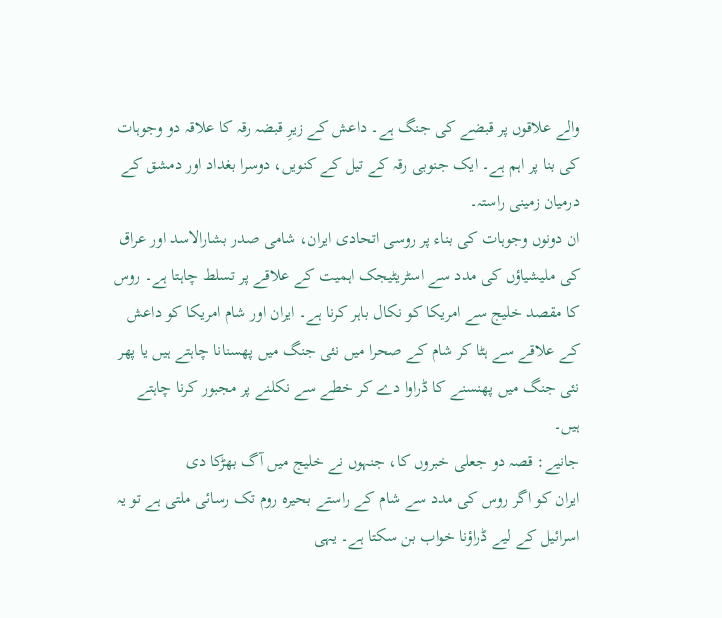والے علاقوں پر قبضے کی جنگ ہے۔ داعش کے زیرِ قبضہ رقہ کا علاقہ دو وجوہات کی بنا پر اہم ہے۔ ایک جنوبی رقہ کے تیل کے کنویں، دوسرا بغداد اور دمشق کے درمیان زمینی راستہ۔
ان دونوں وجوہات کی بناء پر روسی اتحادی ایران، شامی صدر بشارالاسد اور عراق کی ملیشیاؤں کی مدد سے اسٹریٹیجک اہمیت کے علاقے پر تسلط چاہتا ہے۔ روس کا مقصد خلیج سے امریکا کو نکال باہر کرنا ہے۔ ایران اور شام امریکا کو داعش کے علاقے سے ہٹا کر شام کے صحرا میں نئی جنگ میں پھسنانا چاہتے ہیں یا پھر نئی جنگ میں پھنسنے کا ڈراوا دے کر خطے سے نکلنے پر مجبور کرنا چاہتے ہیں۔
جانیے: قصہ دو جعلی خبروں کا، جنہوں نے خلیج میں آگ بھڑکا دی
ایران کو اگر روس کی مدد سے شام کے راستے بحیرہ روم تک رسائی ملتی ہے تو یہ اسرائیل کے لیے ڈراؤنا خواب بن سکتا ہے۔ یہی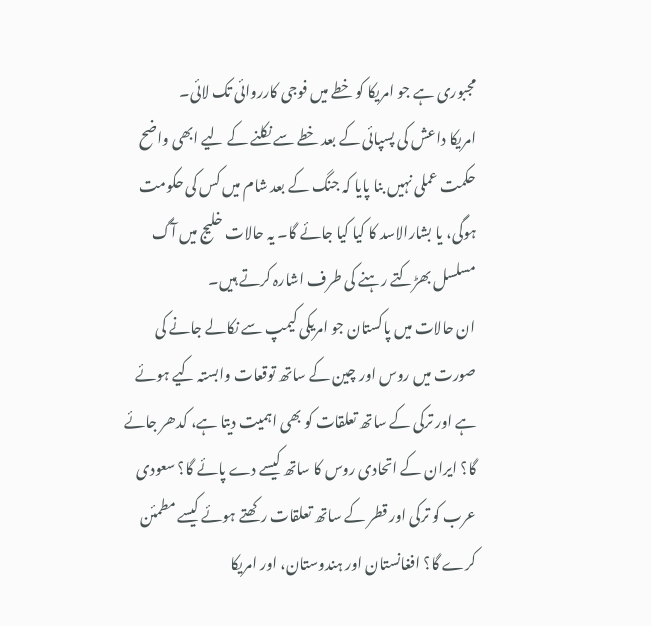مجبوری ہے جو امریکا کو خطے میں فوجی کارروائی تک لائی۔
امریکا داعش کی پسپائی کے بعد خطے سے نکلنے کے لیے ابھی واضح حکمت عملی نہیں بنا پایا کہ جنگ کے بعد شام میں کس کی حکومت ہوگی، یا بشارالاسد کا کیا کیا جائے گا۔ یہ حالات خلیج میں آگ مسلسل بھڑکتے رہنے کی طرف اشارہ کرتے ہیں۔
ان حالات میں پاکستان جو امریکی کیمپ سے نکالے جانے کی صورت میں روس اور چین کے ساتھ توقعات وابستہ کیے ہوئے ہے اور ترکی کے ساتھ تعلقات کو بھی اہمیت دیتا ہے، کدھر جائے گا؟ ایران کے اتحادی روس کا ساتھ کیسے دے پائے گا؟ سعودی عرب کو ترکی اور قطر کے ساتھ تعلقات رکھتے ہوئے کیسے مطمئن کرے گا؟ افغانستان اور ہندوستان، اور امریکا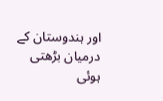اور ہندوستان کے درمیان بڑھتی ہوئی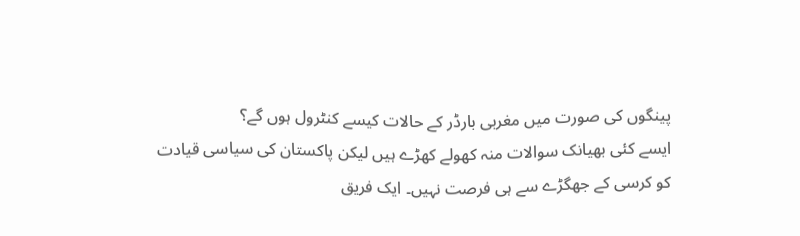پینگوں کی صورت میں مغربی بارڈر کے حالات کیسے کنٹرول ہوں گے؟
ایسے کئی بھیانک سوالات منہ کھولے کھڑے ہیں لیکن پاکستان کی سیاسی قیادت کو کرسی کے جھگڑے سے ہی فرصت نہیں۔ ایک فریق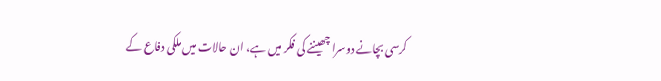کرسی بچانے دوسرا چھیننے کی فکر میں ہے، ان حالات میں ملکی دفاع کے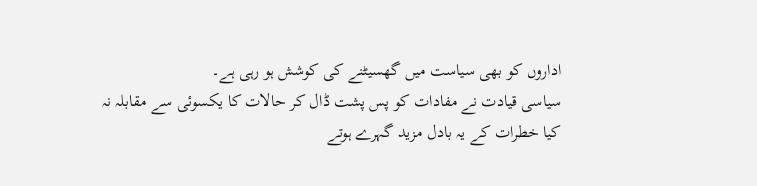اداروں کو بھی سیاست میں گھسیٹنے کی کوشش ہو رہی ہے۔
سیاسی قیادت نے مفادات کو پس پشت ڈال کر حالات کا یکسوئی سے مقابلہ نہ کیا خطرات کے یہ بادل مزید گہرے ہوتے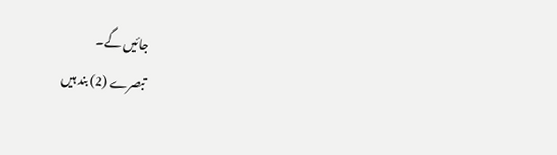جائیں گے۔
تبصرے (2) بند ہیں